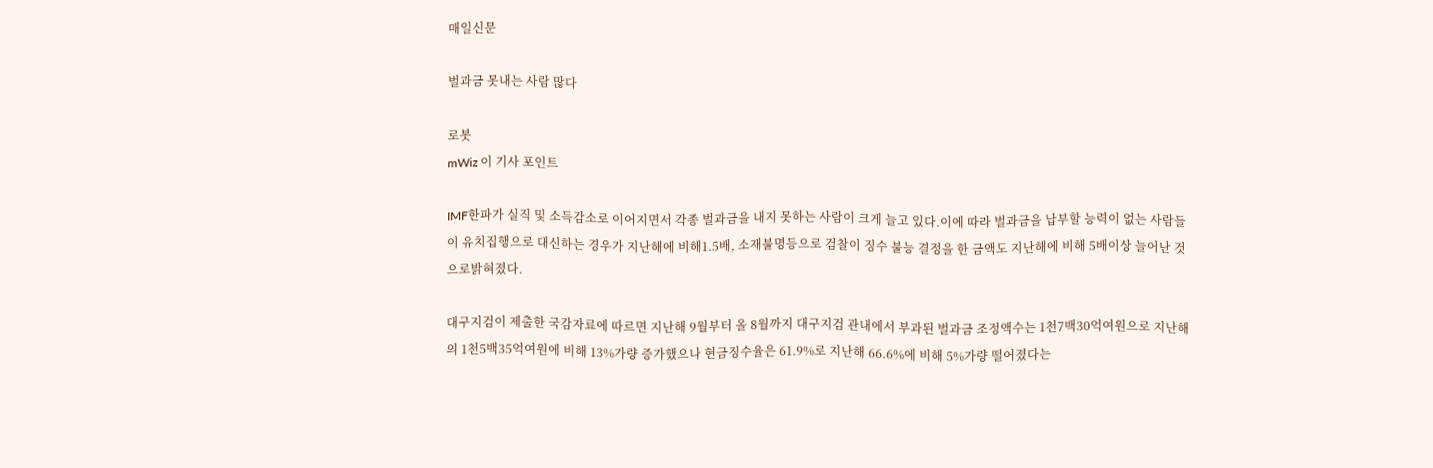매일신문

벌과금 못내는 사람 많다

로봇
mWiz 이 기사 포인트

IMF한파가 실직 및 소득감소로 이어지면서 각종 벌과금을 내지 못하는 사람이 크게 늘고 있다.이에 따라 벌과금을 납부할 능력이 없는 사람들이 유치집행으로 대신하는 경우가 지난해에 비해1.5배, 소재불명등으로 검찰이 징수 불능 결정을 한 금액도 지난해에 비해 5배이상 늘어난 것으로밝혀졌다.

대구지검이 제출한 국감자료에 따르면 지난해 9월부터 올 8월까지 대구지검 관내에서 부과된 벌과금 조정액수는 1천7백30억여원으로 지난해의 1천5백35억여원에 비해 13%가량 증가했으나 현금징수율은 61.9%로 지난해 66.6%에 비해 5%가량 떨어졌다는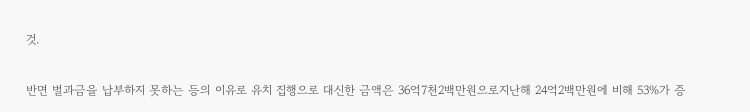것.

반면 벌과금을 납부하지 못하는 등의 이유로 유치 집행으로 대신한 금액은 36억7천2백만원으로지난해 24억2백만원에 비해 53%가 증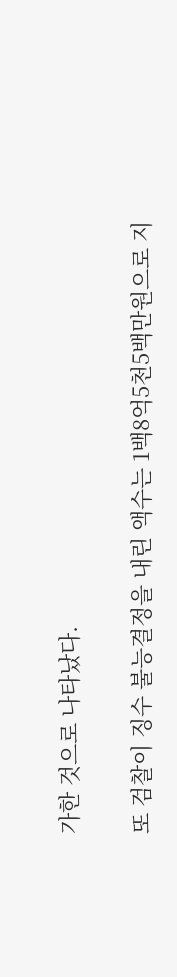가한 것으로 나타났다.

또 검찰이 징수 불능결정을 내린 액수는 1백8억5천5백만원으로 지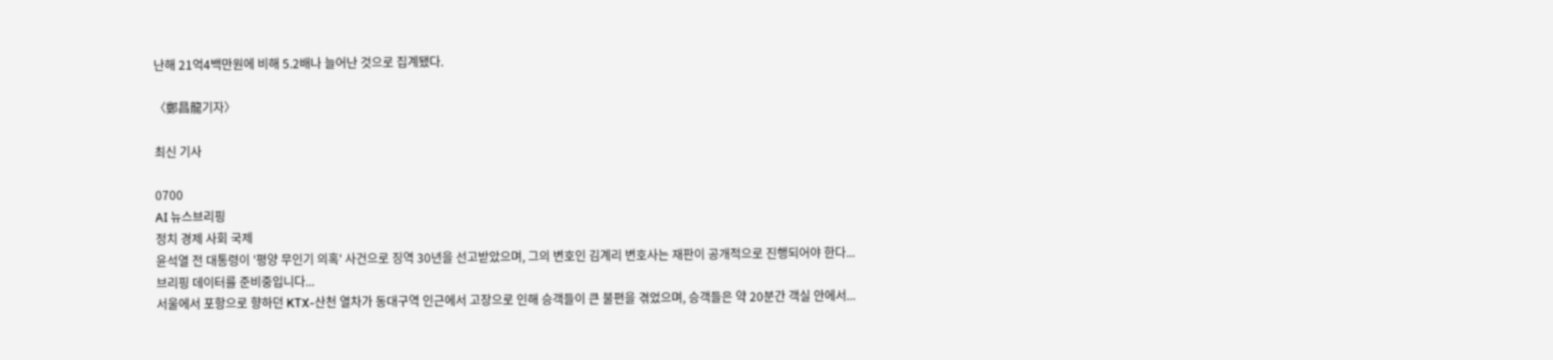난해 21억4백만원에 비해 5.2배나 늘어난 것으로 집계됐다.

〈鄭昌龍기자〉

최신 기사

0700
AI 뉴스브리핑
정치 경제 사회 국제
윤석열 전 대통령이 '평양 무인기 의혹' 사건으로 징역 30년을 선고받았으며, 그의 변호인 김계리 변호사는 재판이 공개적으로 진행되어야 한다...
브리핑 데이터를 준비중입니다...
서울에서 포항으로 향하던 KTX-산천 열차가 동대구역 인근에서 고장으로 인해 승객들이 큰 불편을 겪었으며, 승객들은 약 20분간 객실 안에서...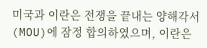미국과 이란은 전쟁을 끝내는 양해각서(MOU)에 잠정 합의하였으며, 이란은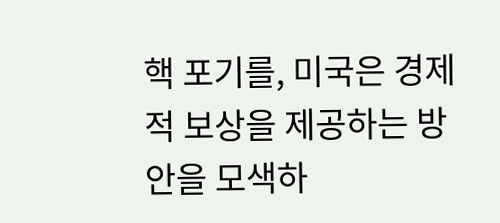핵 포기를, 미국은 경제적 보상을 제공하는 방안을 모색하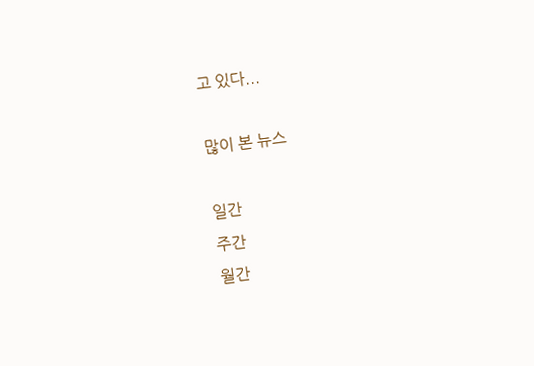고 있다...

많이 본 뉴스

일간
주간
월간